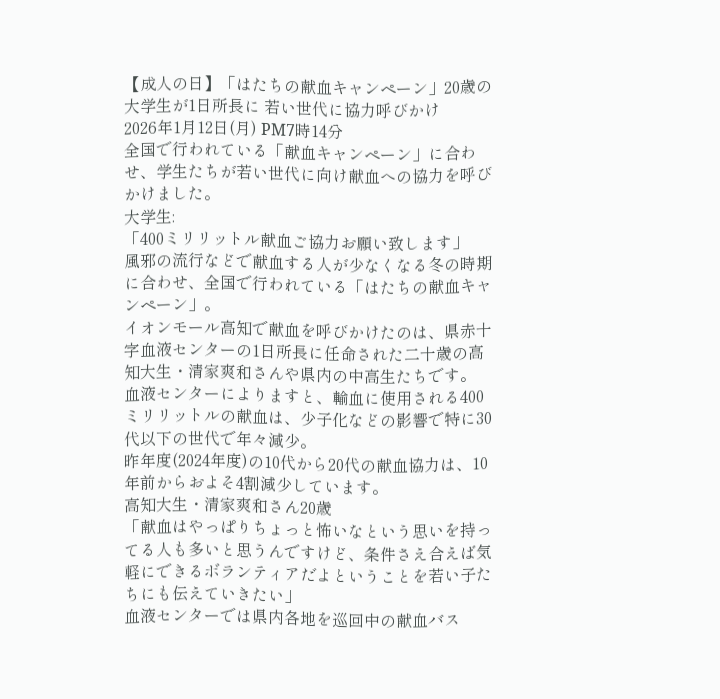【成人の日】「はたちの献血キャンペーン」20歳の大学生が1日所長に 若い世代に協力呼びかけ
2026年1月12日(月) PM7時14分
全国で行われている「献血キャンペーン」に合わせ、学生たちが若い世代に向け献血への協力を呼びかけました。
大学生:
「400ミリリットル献血ご協力お願い致します」
風邪の流行などで献血する人が少なくなる冬の時期に合わせ、全国で行われている「はたちの献血キャンペーン」。
イオンモール高知で献血を呼びかけたのは、県赤十字血液センターの1日所長に任命された二十歳の高知大生・清家爽和さんや県内の中高生たちです。
血液センターによりますと、輸血に使用される400ミリリットルの献血は、少子化などの影響で特に30代以下の世代で年々減少。
昨年度(2024年度)の10代から20代の献血協力は、10年前からおよそ4割減少しています。
高知大生・清家爽和さん20歳
「献血はやっぱりちょっと怖いなという思いを持ってる人も多いと思うんですけど、条件さえ合えば気軽にできるボランティアだよということを若い子たちにも伝えていきたい」
血液センターでは県内各地を巡回中の献血バス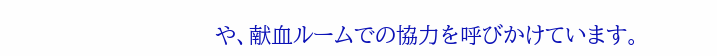や、献血ルームでの協力を呼びかけています。